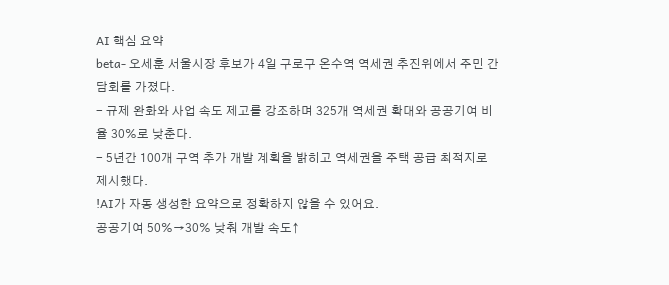AI 핵심 요약
beta- 오세훈 서울시장 후보가 4일 구로구 온수역 역세권 추진위에서 주민 간담회를 가졌다.
- 규제 완화와 사업 속도 제고를 강조하며 325개 역세권 확대와 공공기여 비율 30%로 낮춘다.
- 5년간 100개 구역 추가 개발 계획을 밝히고 역세권을 주택 공급 최적지로 제시했다.
!AI가 자동 생성한 요약으로 정확하지 않을 수 있어요.
공공기여 50%→30% 낮춰 개발 속도↑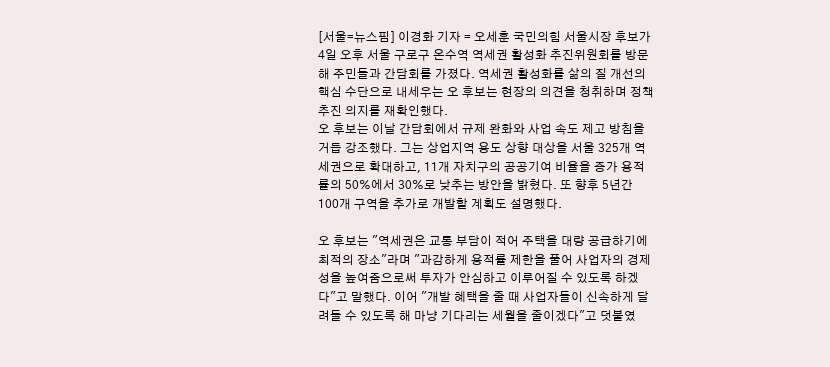[서울=뉴스핌] 이경화 기자 = 오세훈 국민의힘 서울시장 후보가 4일 오후 서울 구로구 온수역 역세권 활성화 추진위원회를 방문해 주민들과 간담회를 가졌다. 역세권 활성화를 삶의 질 개선의 핵심 수단으로 내세우는 오 후보는 현장의 의견을 청취하며 정책 추진 의지를 재확인했다.
오 후보는 이날 간담회에서 규제 완화와 사업 속도 제고 방침을 거듭 강조했다. 그는 상업지역 용도 상향 대상을 서울 325개 역세권으로 확대하고, 11개 자치구의 공공기여 비율을 증가 용적률의 50%에서 30%로 낮추는 방안을 밝혔다. 또 향후 5년간 100개 구역을 추가로 개발할 계획도 설명했다.

오 후보는 "역세권은 교통 부담이 적어 주택을 대량 공급하기에 최적의 장소"라며 "과감하게 용적률 제한을 풀어 사업자의 경제성을 높여줌으로써 투자가 안심하고 이루어질 수 있도록 하겠다"고 말했다. 이어 "개발 혜택을 줄 때 사업자들이 신속하게 달려들 수 있도록 해 마냥 기다리는 세월을 줄이겠다"고 덧붙였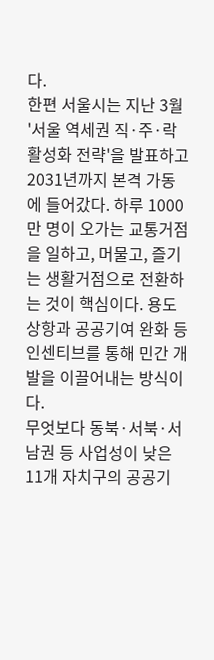다.
한편 서울시는 지난 3월 '서울 역세권 직·주·락 활성화 전략'을 발표하고 2031년까지 본격 가동에 들어갔다. 하루 1000만 명이 오가는 교통거점을 일하고, 머물고, 즐기는 생활거점으로 전환하는 것이 핵심이다. 용도상항과 공공기여 완화 등 인센티브를 통해 민간 개발을 이끌어내는 방식이다.
무엇보다 동북·서북·서남권 등 사업성이 낮은 11개 자치구의 공공기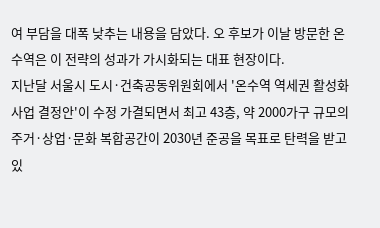여 부담을 대폭 낮추는 내용을 담았다. 오 후보가 이날 방문한 온수역은 이 전략의 성과가 가시화되는 대표 현장이다.
지난달 서울시 도시·건축공동위원회에서 '온수역 역세권 활성화사업 결정안'이 수정 가결되면서 최고 43층, 약 2000가구 규모의 주거·상업·문화 복합공간이 2030년 준공을 목표로 탄력을 받고 있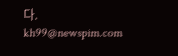다.
kh99@newspim.com